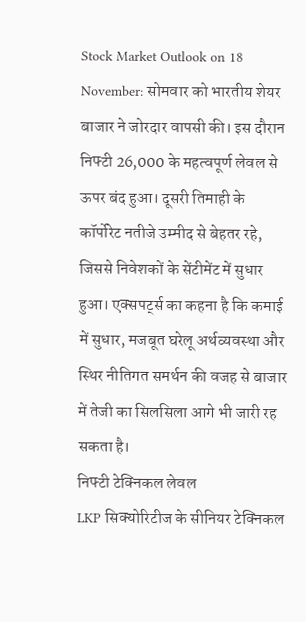Stock Market Outlook on 18 November: सोमवार को भारतीय शेयर बाजार ने जोरदार वापसी की। इस दौरान निफ्टी 26,000 के महत्वपूर्ण लेवल से ऊपर बंद हुआ। दूसरी तिमाही के कॉर्पोरेट नतीजे उम्मीद से बेहतर रहे, जिससे निवेशकों के सेंटीमेंट में सुधार हुआ। एक्सपर्ट्स का कहना है कि कमाई में सुधार, मजबूत घरेलू अर्थव्यवस्था और स्थिर नीतिगत समर्थन की वजह से बाजार में तेजी का सिलसिला आगे भी जारी रह सकता है।
निफ्टी टेक्निकल लेवल
LKP सिक्योरिटीज के सीनियर टेक्निकल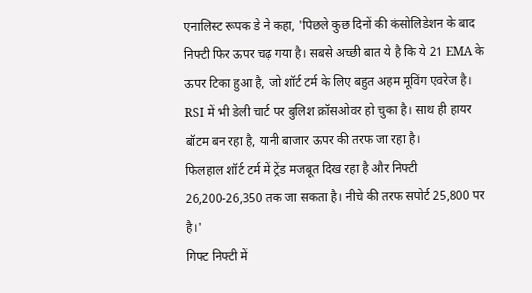एनालिस्ट रूपक डे ने कहा, 'पिछले कुछ दिनों की कंसोलिडेशन के बाद निफ्टी फिर ऊपर चढ़ गया है। सबसे अच्छी बात ये है कि ये 21 EMA के ऊपर टिका हुआ है, जो शॉर्ट टर्म के लिए बहुत अहम मूविंग एवरेज है। RSI में भी डेली चार्ट पर बुलिश क्रॉसओवर हो चुका है। साथ ही हायर बॉटम बन रहा है, यानी बाजार ऊपर की तरफ जा रहा है।
फिलहाल शॉर्ट टर्म में ट्रेंड मजबूत दिख रहा है और निफ्टी 26,200-26,350 तक जा सकता है। नीचे की तरफ सपोर्ट 25,800 पर है।'
गिफ्ट निफ्टी में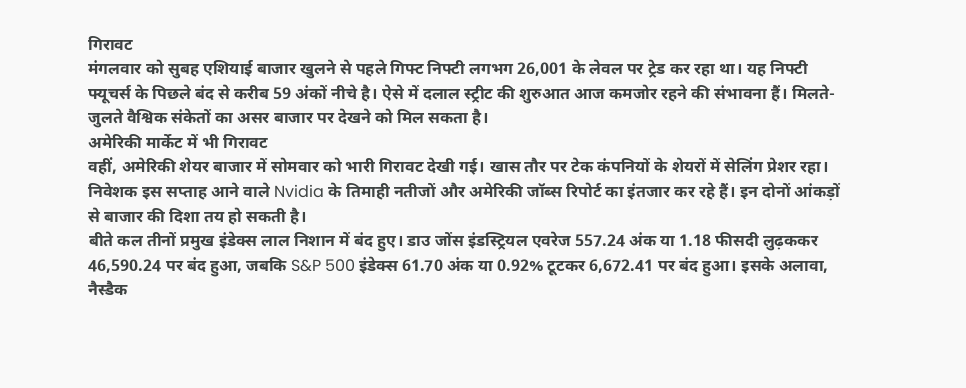गिरावट
मंगलवार को सुबह एशियाई बाजार खुलने से पहले गिफ्ट निफ्टी लगभग 26,001 के लेवल पर ट्रेड कर रहा था। यह निफ्टी फ्यूचर्स के पिछले बंद से करीब 59 अंकों नीचे है। ऐसे में दलाल स्ट्रीट की शुरुआत आज कमजोर रहने की संभावना हैं। मिलते-जुलते वैश्विक संकेतों का असर बाजार पर देखने को मिल सकता है।
अमेरिकी मार्केट में भी गिरावट
वहीं, अमेरिकी शेयर बाजार में सोमवार को भारी गिरावट देखी गई। खास तौर पर टेक कंपनियों के शेयरों में सेलिंग प्रेशर रहा। निवेशक इस सप्ताह आने वाले Nvidia के तिमाही नतीजों और अमेरिकी जॉब्स रिपोर्ट का इंतजार कर रहे हैं। इन दोनों आंकड़ों से बाजार की दिशा तय हो सकती है।
बीते कल तीनों प्रमुख इंडेक्स लाल निशान में बंद हुए। डाउ जोंस इंडस्ट्रियल एवरेज 557.24 अंक या 1.18 फीसदी लुढ़ककर 46,590.24 पर बंद हुआ, जबकि S&P 500 इंडेक्स 61.70 अंक या 0.92% टूटकर 6,672.41 पर बंद हुआ। इसके अलावा, नैस्डैक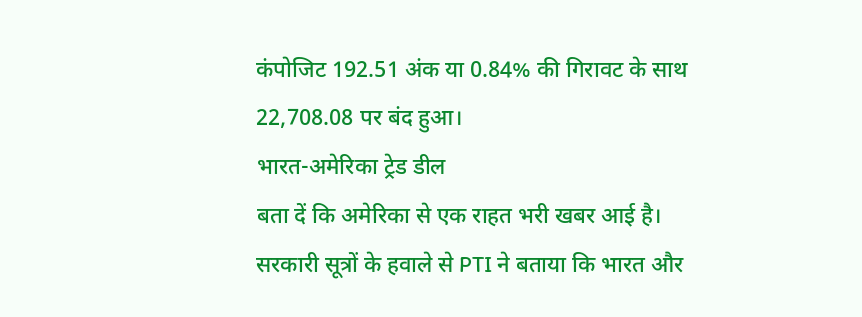कंपोजिट 192.51 अंक या 0.84% की गिरावट के साथ 22,708.08 पर बंद हुआ।
भारत-अमेरिका ट्रेड डील
बता दें कि अमेरिका से एक राहत भरी खबर आई है। सरकारी सूत्रों के हवाले से PTI ने बताया कि भारत और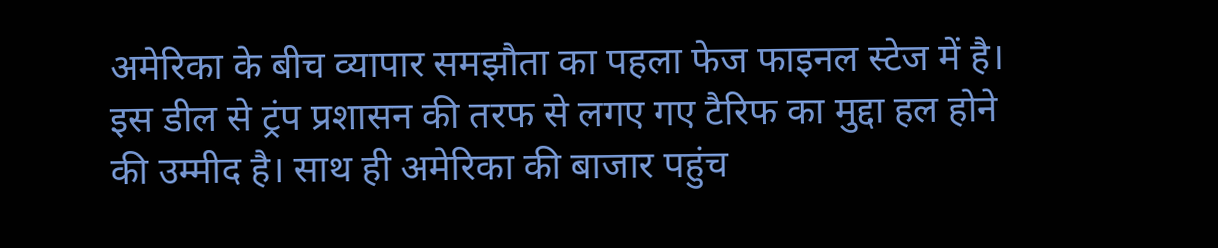अमेरिका के बीच व्यापार समझौता का पहला फेज फाइनल स्टेज में है। इस डील से ट्रंप प्रशासन की तरफ से लगए गए टैरिफ का मुद्दा हल होने की उम्मीद है। साथ ही अमेरिका की बाजार पहुंच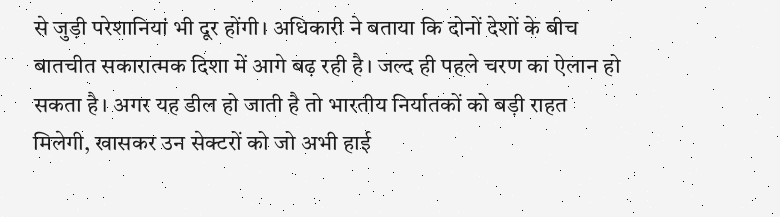से जुड़ी परेशानियां भी दूर होंगी। अधिकारी ने बताया कि दोनों देशों के बीच बातचीत सकारात्मक दिशा में आगे बढ़ रही है। जल्द ही पहले चरण का ऐलान हो सकता है। अगर यह डील हो जाती है तो भारतीय निर्यातकों को बड़ी राहत मिलेगी, खासकर उन सेक्टरों को जो अभी हाई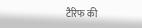टैरिफ की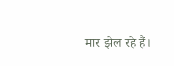मार झेल रहे हैं।